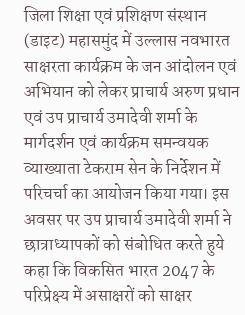जिला शिक्षा एवं प्रशिक्षण संस्थान (डाइट) महासमुंद में उल्लास नवभारत साक्षरता कार्यक्रम के जन आंदोलन एवं अभियान को लेकर प्राचार्य अरुण प्रधान एवं उप प्राचार्य उमादेवी शर्मा के मार्गदर्शन एवं कार्यक्रम समन्वयक व्याख्याता टेकराम सेन के निर्देशन में परिचर्चा का आयोजन किया गया। इस अवसर पर उप प्राचार्य उमादेवी शर्मा ने छात्राध्यापकों को संबोधित करते हुये कहा कि विकसित भारत 2047 के परिप्रेक्ष्य में असाक्षरों को साक्षर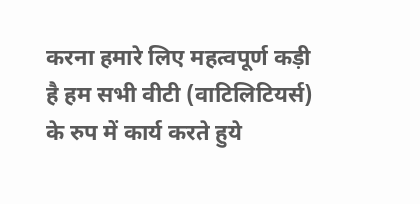करना हमारे लिए महत्वपूर्ण कड़ी है हम सभी वीटी (वाटिलिटियर्स) के रुप में कार्य करते हुये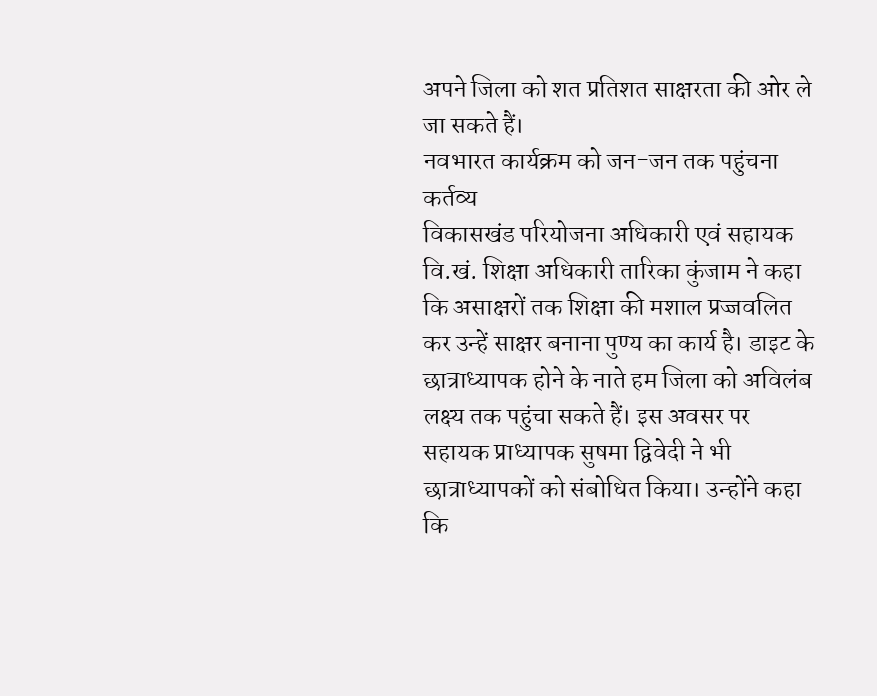अपने जिला को शत प्रतिशत साक्षरता की ओर ले जा सकते हैं।
नवभारत कार्यक्रम को जन-जन तक पहुंचना कर्तव्य
विकासखंड परियोजना अधिकारी एवं सहायक वि.खं. शिक्षा अधिकारी तारिका कुंजाम ने कहा कि असाक्षरों तक शिक्षा की मशाल प्रज्जवलित कर उन्हें साक्षर बनाना पुण्य का कार्य है। डाइट के छात्राध्यापक होने के नाते हम जिला को अविलंब लक्ष्य तक पहुंचा सकते हैं। इस अवसर पर सहायक प्राध्यापक सुषमा द्विवेदी ने भी छात्राध्यापकों को संबोधित किया। उन्होंने कहा कि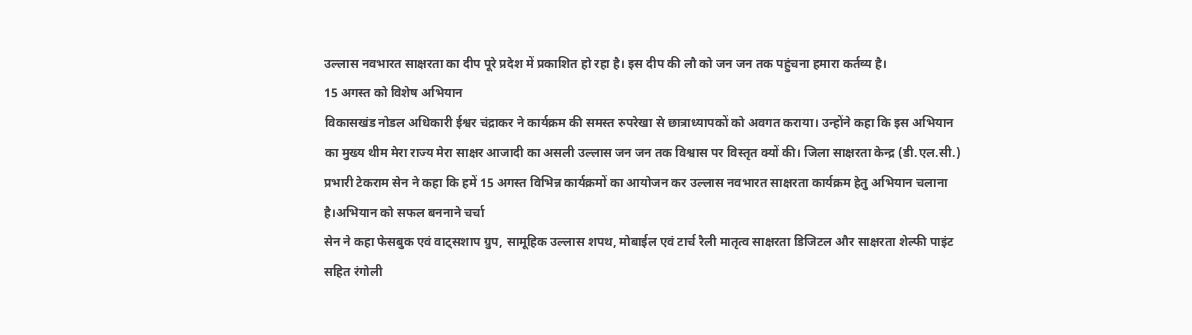उल्लास नवभारत साक्षरता का दीप पूरे प्रदेश में प्रकाशित हो रहा है। इस दीप की लौ को जन जन तक पहुंचना हमारा कर्तव्य है।
15 अगस्त को विशेष अभियान
विकासखंड नोडल अधिकारी ईश्वर चंद्राकर ने कार्यक्रम की समस्त रुपरेखा से छात्राध्यापकों को अवगत कराया। उन्होंने कहा कि इस अभियान का मुख्य थीम मेरा राज्य मेरा साक्षर आजादी का असली उल्लास जन जन तक विश्वास पर विस्तृत क्यों की। जिला साक्षरता केन्द्र (डी.एल.सी.) प्रभारी टेकराम सेन ने कहा कि हमें 15 अगस्त विभिन्न कार्यक्रमों का आयोजन कर उल्लास नवभारत साक्षरता कार्यक्रम हेतु अभियान चलाना है।अभियान को सफल बननाने चर्चा
सेन ने कहा फेसबुक एवं वाट्सशाप ग्रुप, सामूहिक उल्लास शपथ, मोबाईल एवं टार्च रैली मातृत्व साक्षरता डिजिटल और साक्षरता शेल्फी पाइंट सहित रंगोली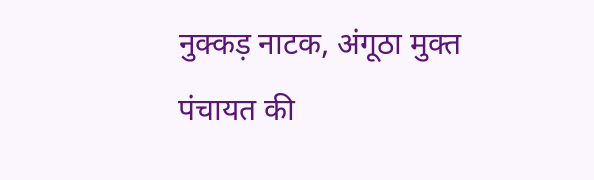नुक्कड़ नाटक, अंगूठा मुक्त पंचायत की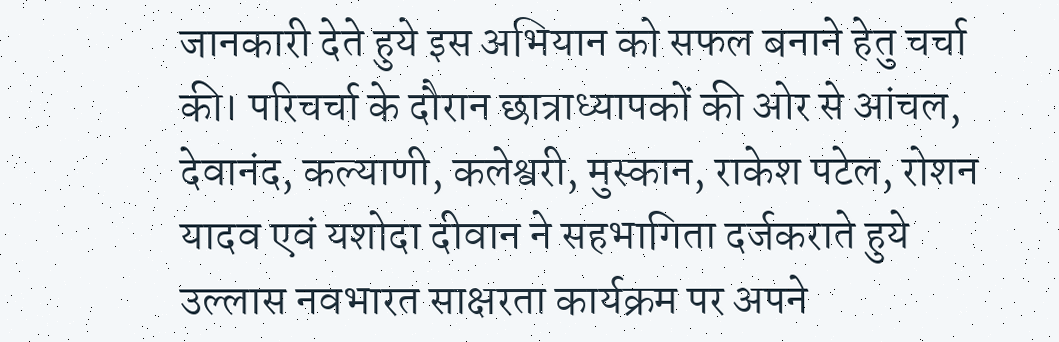जानकारी देते हुये इस अभियान को सफल बनाने हेतु चर्चा की। परिचर्चा के दौरान छात्राध्यापकों की ओर से आंचल, देवानंद, कल्याणी, कलेश्वरी, मुस्कान, राकेश पटेल, रोशन यादव एवं यशोदा दीवान ने सहभागिता दर्जकराते हुये उल्लास नवभारत साक्षरता कार्यक्रम पर अपने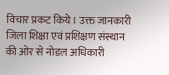विचार प्रकट किये। उक्त जानकारी जिला शिक्षा एवं प्रशिक्षण संस्थान की ओर से नोडल अधिकारी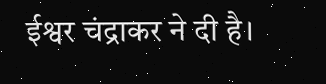ईश्वर चंद्राकर ने दी है।